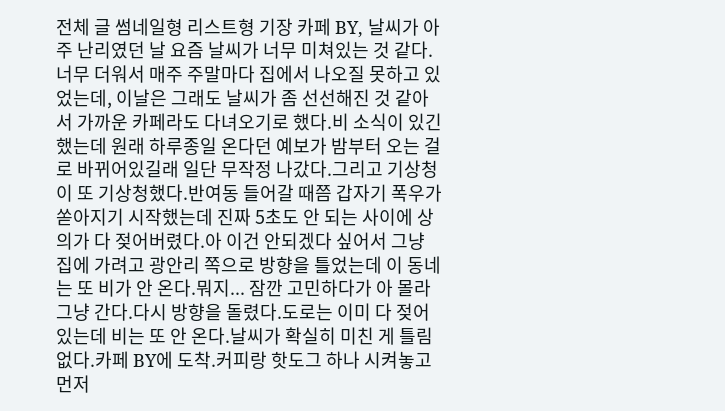전체 글 썸네일형 리스트형 기장 카페 BY, 날씨가 아주 난리였던 날 요즘 날씨가 너무 미쳐있는 것 같다.너무 더워서 매주 주말마다 집에서 나오질 못하고 있었는데, 이날은 그래도 날씨가 좀 선선해진 것 같아서 가까운 카페라도 다녀오기로 했다.비 소식이 있긴 했는데 원래 하루종일 온다던 예보가 밤부터 오는 걸로 바뀌어있길래 일단 무작정 나갔다.그리고 기상청이 또 기상청했다.반여동 들어갈 때쯤 갑자기 폭우가 쏟아지기 시작했는데 진짜 5초도 안 되는 사이에 상의가 다 젖어버렸다.아 이건 안되겠다 싶어서 그냥 집에 가려고 광안리 쪽으로 방향을 틀었는데 이 동네는 또 비가 안 온다.뭐지... 잠깐 고민하다가 아 몰라 그냥 간다.다시 방향을 돌렸다.도로는 이미 다 젖어있는데 비는 또 안 온다.날씨가 확실히 미친 게 틀림없다.카페 BY에 도착.커피랑 핫도그 하나 시켜놓고 먼저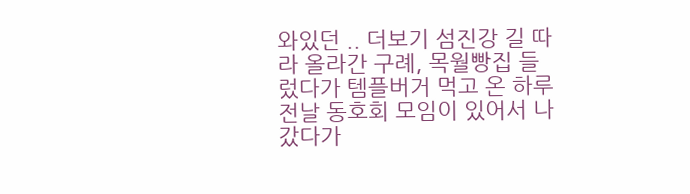와있던 .. 더보기 섬진강 길 따라 올라간 구례, 목월빵집 들렀다가 템플버거 먹고 온 하루 전날 동호회 모임이 있어서 나갔다가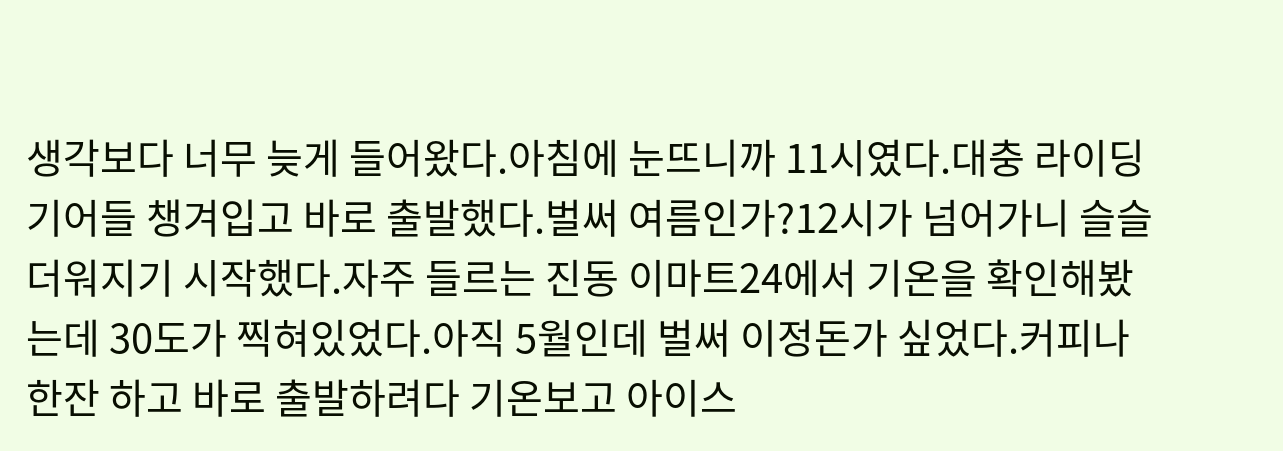생각보다 너무 늦게 들어왔다.아침에 눈뜨니까 11시였다.대충 라이딩기어들 챙겨입고 바로 출발했다.벌써 여름인가?12시가 넘어가니 슬슬 더워지기 시작했다.자주 들르는 진동 이마트24에서 기온을 확인해봤는데 30도가 찍혀있었다.아직 5월인데 벌써 이정돈가 싶었다.커피나 한잔 하고 바로 출발하려다 기온보고 아이스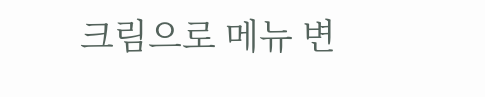크림으로 메뉴 변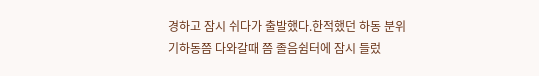경하고 잠시 쉬다가 출발했다.한적했던 하동 분위기하동쯤 다와갈때 쯤 졸음쉼터에 잠시 들렀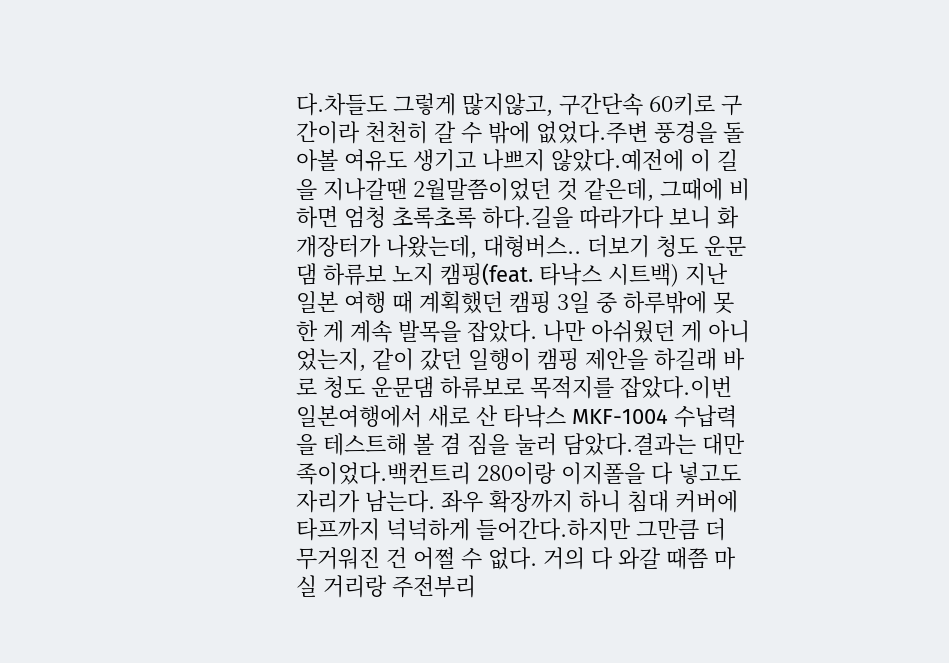다.차들도 그렇게 많지않고, 구간단속 60키로 구간이라 천천히 갈 수 밖에 없었다.주변 풍경을 돌아볼 여유도 생기고 나쁘지 않았다.예전에 이 길을 지나갈땐 2월말쯤이었던 것 같은데, 그때에 비하면 엄청 초록초록 하다.길을 따라가다 보니 화개장터가 나왔는데, 대형버스.. 더보기 청도 운문댐 하류보 노지 캠핑(feat. 타낙스 시트백) 지난 일본 여행 때 계획했던 캠핑 3일 중 하루밖에 못한 게 계속 발목을 잡았다. 나만 아쉬웠던 게 아니었는지, 같이 갔던 일행이 캠핑 제안을 하길래 바로 청도 운문댐 하류보로 목적지를 잡았다.이번 일본여행에서 새로 산 타낙스 MKF-1004 수납력을 테스트해 볼 겸 짐을 눌러 담았다.결과는 대만족이었다.백컨트리 280이랑 이지폴을 다 넣고도 자리가 남는다. 좌우 확장까지 하니 침대 커버에 타프까지 넉넉하게 들어간다.하지만 그만큼 더 무거워진 건 어쩔 수 없다. 거의 다 와갈 때쯤 마실 거리랑 주전부리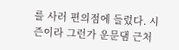를 사러 편의점에 들렀다. 시즌이라 그런가 운문댐 근처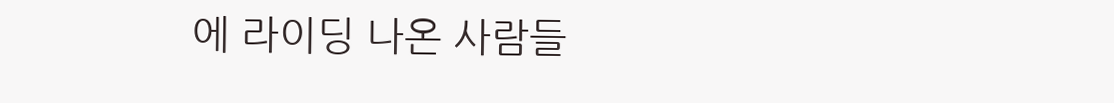에 라이딩 나온 사람들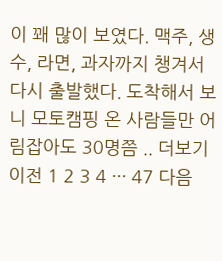이 꽤 많이 보였다. 맥주, 생수, 라면, 과자까지 챙겨서 다시 출발했다. 도착해서 보니 모토캠핑 온 사람들만 어림잡아도 30명쯤 .. 더보기 이전 1 2 3 4 ··· 47 다음